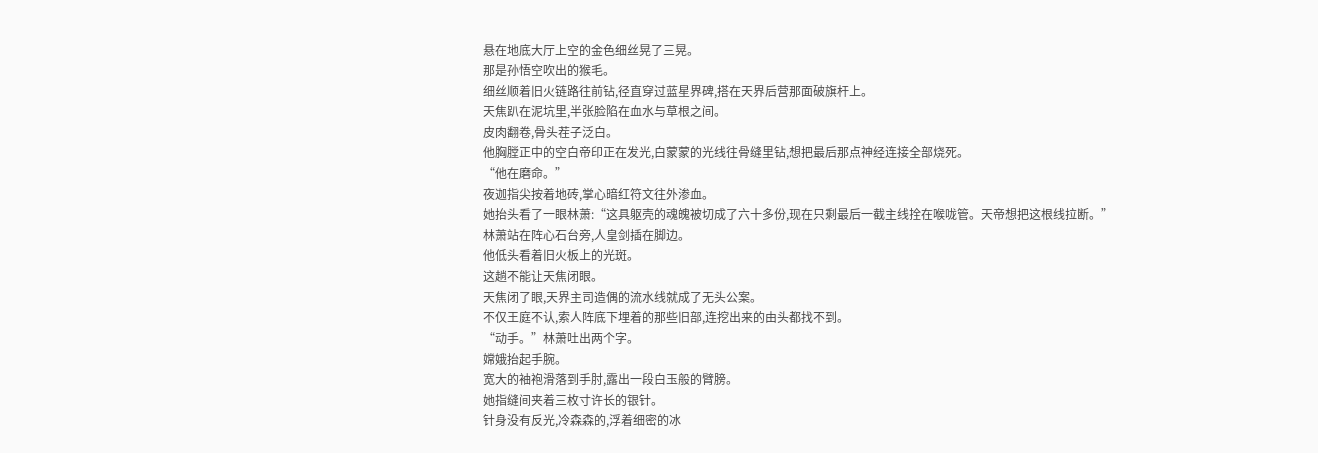悬在地底大厅上空的金色细丝晃了三晃。
那是孙悟空吹出的猴毛。
细丝顺着旧火链路往前钻,径直穿过蓝星界碑,搭在天界后营那面破旗杆上。
天焦趴在泥坑里,半张脸陷在血水与草根之间。
皮肉翻卷,骨头茬子泛白。
他胸膛正中的空白帝印正在发光,白蒙蒙的光线往骨缝里钻,想把最后那点神经连接全部烧死。
“他在磨命。”
夜迦指尖按着地砖,掌心暗红符文往外渗血。
她抬头看了一眼林萧:“这具躯壳的魂魄被切成了六十多份,现在只剩最后一截主线拴在喉咙管。天帝想把这根线拉断。”
林萧站在阵心石台旁,人皇剑插在脚边。
他低头看着旧火板上的光斑。
这趟不能让天焦闭眼。
天焦闭了眼,天界主司造偶的流水线就成了无头公案。
不仅王庭不认,索人阵底下埋着的那些旧部,连挖出来的由头都找不到。
“动手。”林萧吐出两个字。
嫦娥抬起手腕。
宽大的袖袍滑落到手肘,露出一段白玉般的臂膀。
她指缝间夹着三枚寸许长的银针。
针身没有反光,冷森森的,浮着细密的冰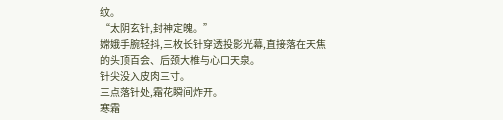纹。
“太阴玄针,封神定魄。”
嫦娥手腕轻抖,三枚长针穿透投影光幕,直接落在天焦的头顶百会、后颈大椎与心口天泉。
针尖没入皮肉三寸。
三点落针处,霜花瞬间炸开。
寒霜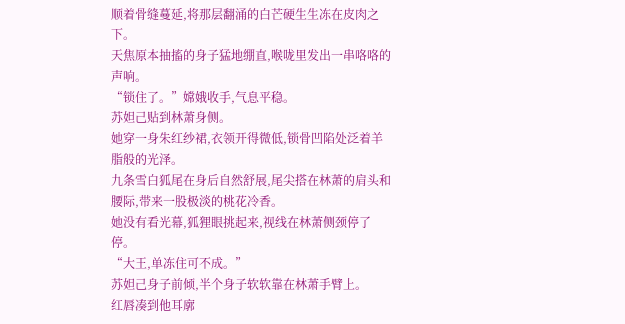顺着骨缝蔓延,将那层翻涌的白芒硬生生冻在皮肉之下。
天焦原本抽搐的身子猛地绷直,喉咙里发出一串咯咯的声响。
“锁住了。”嫦娥收手,气息平稳。
苏妲己贴到林萧身侧。
她穿一身朱红纱裙,衣领开得微低,锁骨凹陷处泛着羊脂般的光泽。
九条雪白狐尾在身后自然舒展,尾尖搭在林萧的肩头和腰际,带来一股极淡的桃花冷香。
她没有看光幕,狐狸眼挑起来,视线在林萧侧颈停了停。
“大王,单冻住可不成。”
苏妲己身子前倾,半个身子软软靠在林萧手臂上。
红唇凑到他耳廓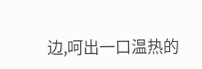边,呵出一口温热的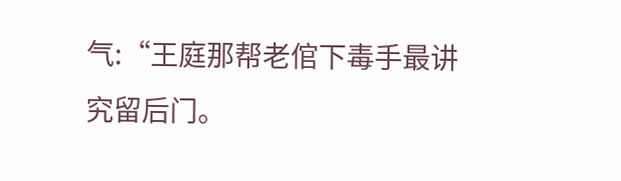气:“王庭那帮老倌下毒手最讲究留后门。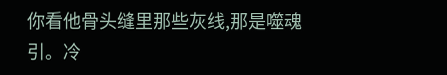你看他骨头缝里那些灰线,那是噬魂引。冷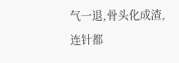气一退,骨头化成渣,连针都